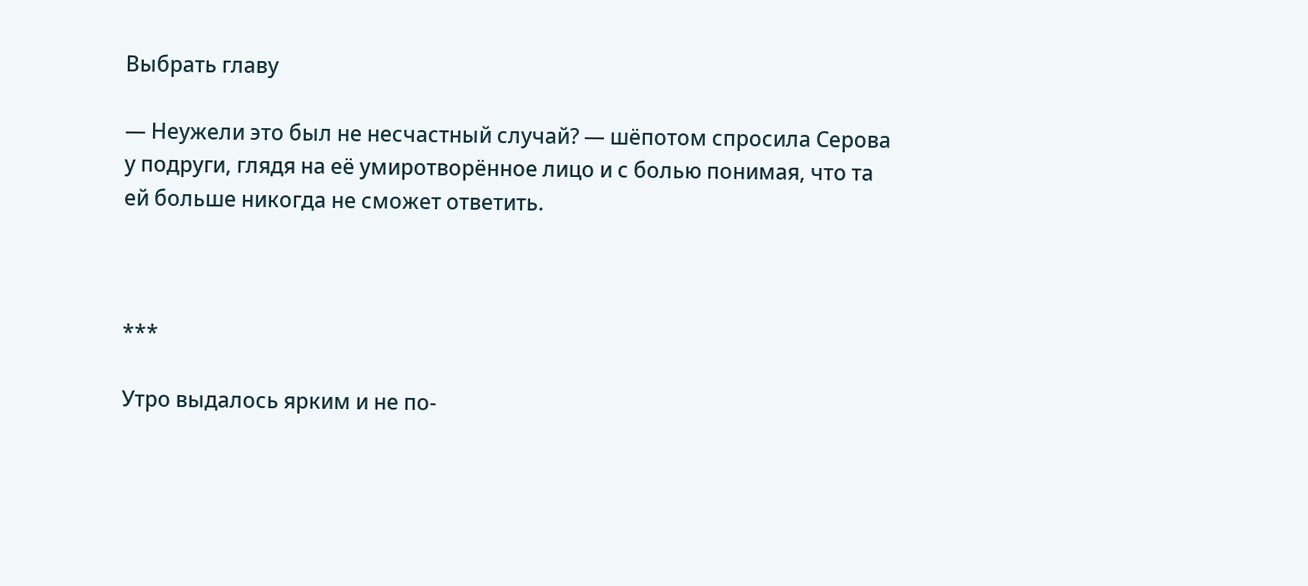Выбрать главу

— Неужели это был не несчастный случай? — шёпотом спросила Серова у подруги, глядя на её умиротворённое лицо и с болью понимая, что та ей больше никогда не сможет ответить.



***

Утро выдалось ярким и не по-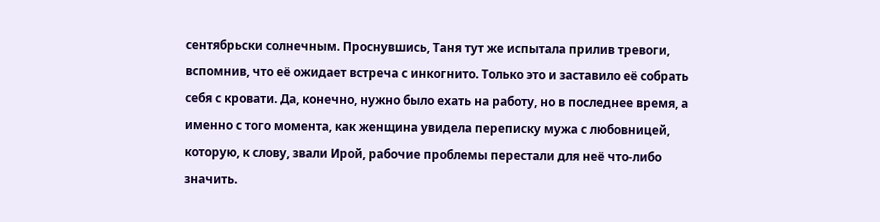сентябрьски солнечным. Проснувшись, Таня тут же испытала прилив тревоги, вспомнив, что её ожидает встреча с инкогнито. Только это и заставило её собрать себя с кровати. Да, конечно, нужно было ехать на работу, но в последнее время, а именно с того момента, как женщина увидела переписку мужа с любовницей, которую, к слову, звали Ирой, рабочие проблемы перестали для неё что-либо значить.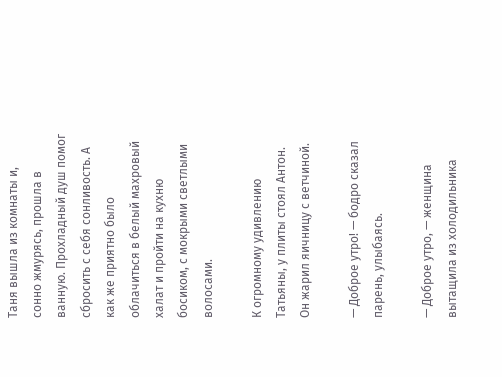Таня вышла из комнаты и, сонно жмурясь, прошла в ванную. Прохладный душ помог сбросить с себя сонливость. А как же приятно было облачиться в белый махровый халат и пройти на кухню босиком, с мокрыми светлыми волосами.

К огромному удивлению Татьяны, у плиты стоял Антон. Он жарил яичницу с ветчиной.

— Доброе утро! — бодро сказал парень, улыбаясь.

— Доброе утро, — женщина вытащила из холодильника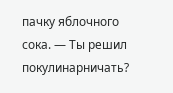пачку яблочного сока. — Ты решил покулинарничать?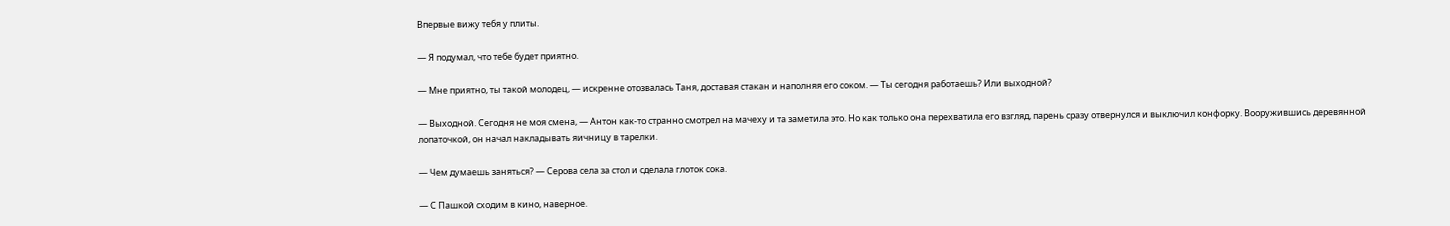Впервые вижу тебя у плиты.

— Я подумал, что тебе будет приятно.

— Мне приятно, ты такой молодец, — искренне отозвалась Таня, доставая стакан и наполняя его соком. — Ты сегодня работаешь? Или выходной?

— Выходной. Сегодня не моя смена, — Антон как-то странно смотрел на мачеху и та заметила это. Но как только она перехватила его взгляд, парень сразу отвернулся и выключил конфорку. Вооружившись деревянной лопаточкой, он начал накладывать яичницу в тарелки.

— Чем думаешь заняться? — Серова села за стол и сделала глоток сока.

— С Пашкой сходим в кино, наверное.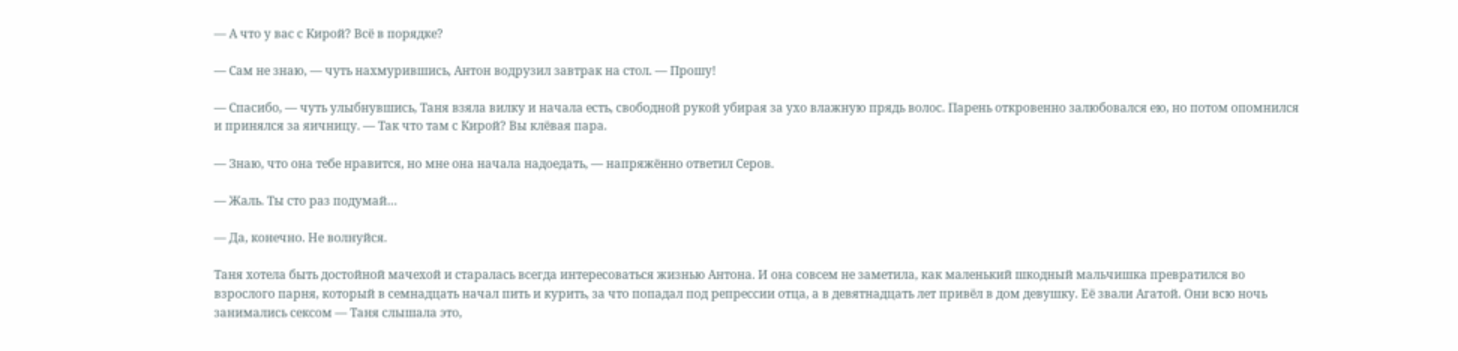— А что у вас с Кирой? Всё в порядке?

— Сам не знаю, — чуть нахмурившись, Антон водрузил завтрак на стол. — Прошу!

— Спасибо, — чуть улыбнувшись, Таня взяла вилку и начала есть, свободной рукой убирая за ухо влажную прядь волос. Парень откровенно залюбовался ею, но потом опомнился и принялся за яичницу. — Так что там с Кирой? Вы клёвая пара.

— Знаю, что она тебе нравится, но мне она начала надоедать, — напряжённо ответил Серов.

— Жаль. Ты сто раз подумай…

— Да, конечно. Не волнуйся.

Таня хотела быть достойной мачехой и старалась всегда интересоваться жизнью Антона. И она совсем не заметила, как маленький шкодный мальчишка превратился во взрослого парня, который в семнадцать начал пить и курить, за что попадал под репрессии отца, а в девятнадцать лет привёл в дом девушку. Её звали Агатой. Они всю ночь занимались сексом — Таня слышала это,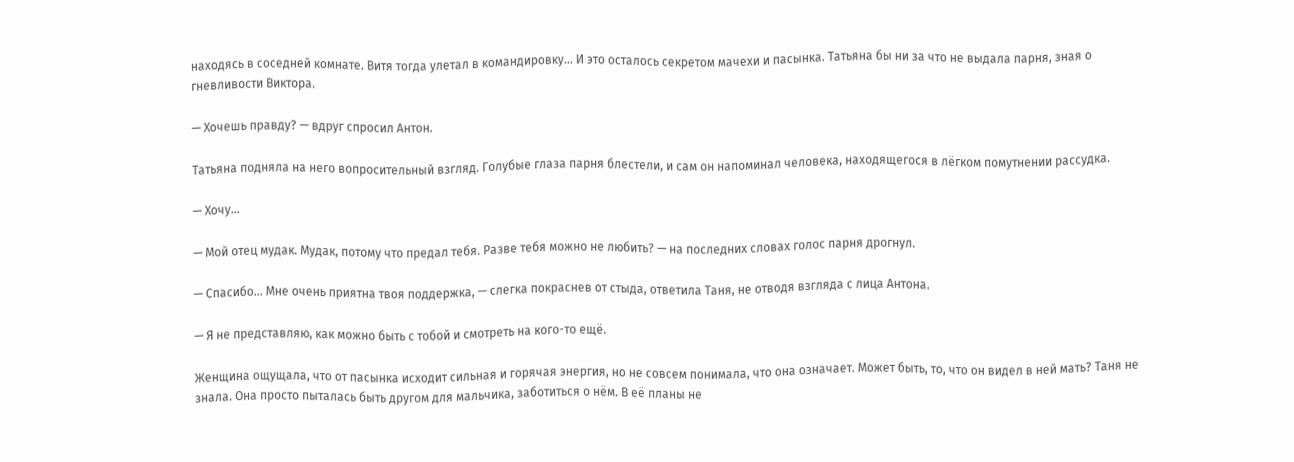находясь в соседней комнате. Витя тогда улетал в командировку… И это осталось секретом мачехи и пасынка. Татьяна бы ни за что не выдала парня, зная о гневливости Виктора.

— Хочешь правду? — вдруг спросил Антон.

Татьяна подняла на него вопросительный взгляд. Голубые глаза парня блестели, и сам он напоминал человека, находящегося в лёгком помутнении рассудка.

— Хочу…

— Мой отец мудак. Мудак, потому что предал тебя. Разве тебя можно не любить? — на последних словах голос парня дрогнул.

— Спасибо… Мне очень приятна твоя поддержка, — слегка покраснев от стыда, ответила Таня, не отводя взгляда с лица Антона.

— Я не представляю, как можно быть с тобой и смотреть на кого-то ещё.

Женщина ощущала, что от пасынка исходит сильная и горячая энергия, но не совсем понимала, что она означает. Может быть, то, что он видел в ней мать? Таня не знала. Она просто пыталась быть другом для мальчика, заботиться о нём. В её планы не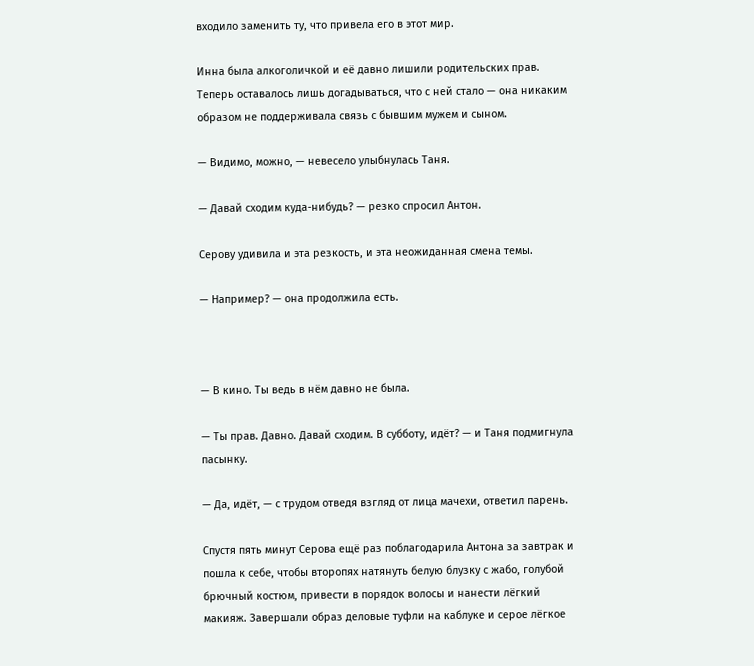входило заменить ту, что привела его в этот мир.

Инна была алкоголичкой и её давно лишили родительских прав. Теперь оставалось лишь догадываться, что с ней стало — она никаким образом не поддерживала связь с бывшим мужем и сыном.

— Видимо, можно, — невесело улыбнулась Таня.

— Давай сходим куда-нибудь? — резко спросил Антон.

Серову удивила и эта резкость, и эта неожиданная смена темы.

— Например? — она продолжила есть.



— В кино. Ты ведь в нём давно не была.

— Ты прав. Давно. Давай сходим. В субботу, идёт? — и Таня подмигнула пасынку.

— Да, идёт, — с трудом отведя взгляд от лица мачехи, ответил парень.

Спустя пять минут Серова ещё раз поблагодарила Антона за завтрак и пошла к себе, чтобы второпях натянуть белую блузку с жабо, голубой брючный костюм, привести в порядок волосы и нанести лёгкий макияж. Завершали образ деловые туфли на каблуке и серое лёгкое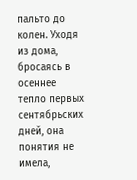пальто до колен. Уходя из дома, бросаясь в осеннее тепло первых сентябрьских дней, она понятия не имела,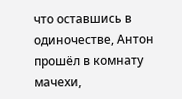что оставшись в одиночестве, Антон прошёл в комнату мачехи,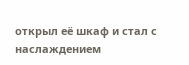открыл её шкаф и стал с наслаждением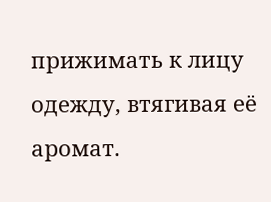прижимать к лицу одежду, втягивая её аромат.